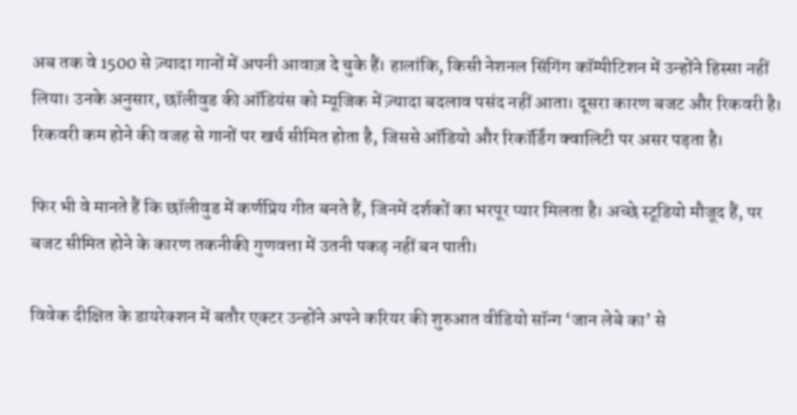अब तक वे 1500 से ज़्यादा गानों में अपनी आवाज़ दे चुके हैं। हालांकि, किसी नेशनल सिंगिंग कॉम्पीटिशन में उन्होंने हिस्सा नहीं लिया। उनके अनुसार, छॉलीवुड की ऑडियंस को म्यूजिक में ज़्यादा बदलाव पसंद नहीं आता। दूसरा कारण बजट और रिकवरी है। रिकवरी कम होने की वजह से गानों पर खर्च सीमित होता है, जिससे ऑडियो और रिकॉर्डिंग क्वालिटी पर असर पड़ता है।

फिर भी वे मानते हैं कि छॉलीवुड में कर्णप्रिय गीत बनते हैं, जिनमें दर्शकों का भरपूर प्यार मिलता है। अच्छे स्टूडियो मौजूद हैं, पर बजट सीमित होने के कारण तकनीकी गुणवत्ता में उतनी पकड़ नहीं बन पाती।

विवेक दीक्षित के डायरेक्शन में बतौर एक्टर उन्होंने अपने करियर की शुरुआत वीडियो सॉन्ग ‘जान लेबे का’ से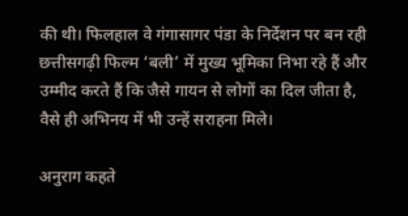की थी। फिलहाल वे गंगासागर पंडा के निर्देशन पर बन रही छत्तीसगढ़ी फिल्म ‘बली’ में मुख्य भूमिका निभा रहे हैं और उम्मीद करते हैं कि जैसे गायन से लोगों का दिल जीता है, वैसे ही अभिनय में भी उन्हें सराहना मिले।

अनुराग कहते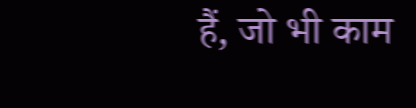हैं, जो भी काम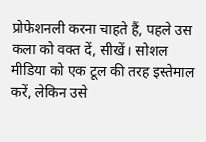प्रोफेशनली करना चाहते हैं, पहले उस कला को वक्त दें, सीखें। सोशल मीडिया को एक टूल की तरह इस्तेमाल करें, लेकिन उसे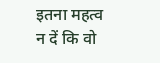इतना महत्व न दें कि वो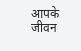आपके जीवन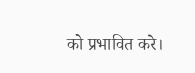को प्रभावित करे।